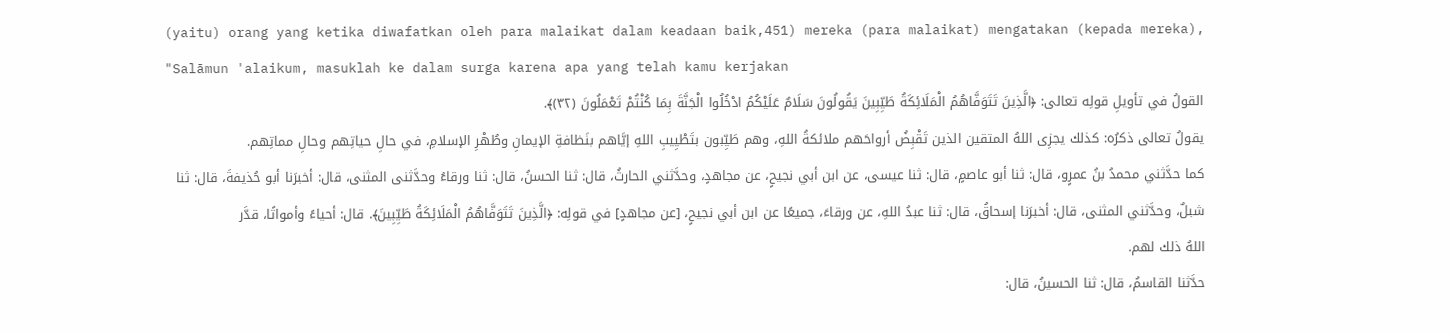(yaitu) orang yang ketika diwafatkan oleh para malaikat dalam keadaan baik,451) mereka (para malaikat) mengatakan (kepada mereka), "Salāmun 'alaikum, masuklah ke dalam surga karena apa yang telah kamu kerjakan
القولُ في تأويلِ قولِه تعالى: ﴿الَّذِينَ تَتَوَفَّاهُمُ الْمَلَائِكَةُ طَيِّبِينَ يَقُولُونَ سَلَامٌ عَلَيْكُمُ ادْخُلُوا الْجَنَّةَ بِمَا كُنْتُمْ تَعْمَلُونَ (٣٢)﴾.
يقولُ تعالى ذكرُه: كذلك يجزِى اللهُ المتقين الذين تَقْبِضُ أرواحَهم ملائكةُ اللهِ، وهم طَيِّبون بتَطْيِيبِ اللهِ إيَّاهم بنَظافةِ الإيمانِ وطُهْرِ الإسلامِ، في حالِ حياتِهم وحالِ مماتِهم.
كما حدَّثني محمدُ بنُ عمرٍو، قال: ثنا أبو عاصمٍ، قال: ثنا عيسى، عن ابن أبي نجيحٍ، عن مجاهدٍ، وحدَّثني الحارثُ، قال: ثنا الحسنُ، قال: ثنا ورقاءُ وحدَّثنى المثنى، قال: أخبرَنا أبو حُذيفةَ، قال: ثنا شبلٌ، وحدَّثني المثنى، قال: أخبرَنا إسحاقُ، قال: ثنا عبدُ اللهِ، عن ورقاءَ، جميعًا عن ابن أبي نجيحٍ، [عن مجاهدٍ] في قولِه: ﴿الَّذِينَ تَتَوَفَّاهُمُ الْمَلَائِكَةُ طَيِّبِينَ﴾. قال: أحياءً وأمواتًا، قدَّر
اللهُ ذلك لهم.
حدَّثنا القاسمُ، قال: ثنا الحسينُ، قال: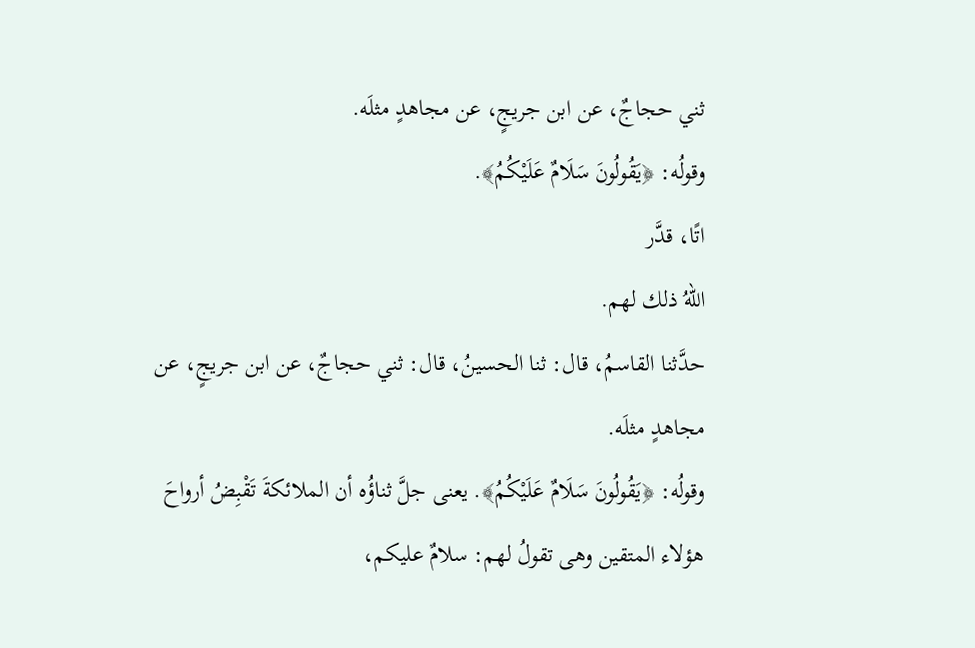ثني حجاجٌ، عن ابن جريجٍ، عن مجاهدٍ مثلَه.
وقولُه: ﴿يَقُولُونَ سَلَامٌ عَلَيْكُمُ﴾.
اتًا، قدَّر
اللهُ ذلك لهم.
حدَّثنا القاسمُ، قال: ثنا الحسينُ، قال: ثني حجاجٌ، عن ابن جريجٍ، عن مجاهدٍ مثلَه.
وقولُه: ﴿يَقُولُونَ سَلَامٌ عَلَيْكُمُ﴾. يعنى جلَّ ثناؤُه أن الملائكةَ تَقْبِضُ أرواحَ هؤلاء المتقين وهى تقولُ لهم: سلامٌ عليكم،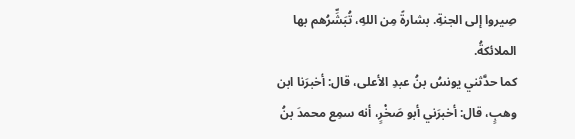صِيروا إلى الجنةِ. بشارةً مِن اللهِ، تُبَشِّرُهم بها الملائكةُ.
كما حدَّثني يونسُ بنُ عبدِ الأعلى، قال: أخبرَنا ابن وهبٍ، قال: أخبرَني أبو صَخْرٍ، أنه سمِع محمدَ بنُ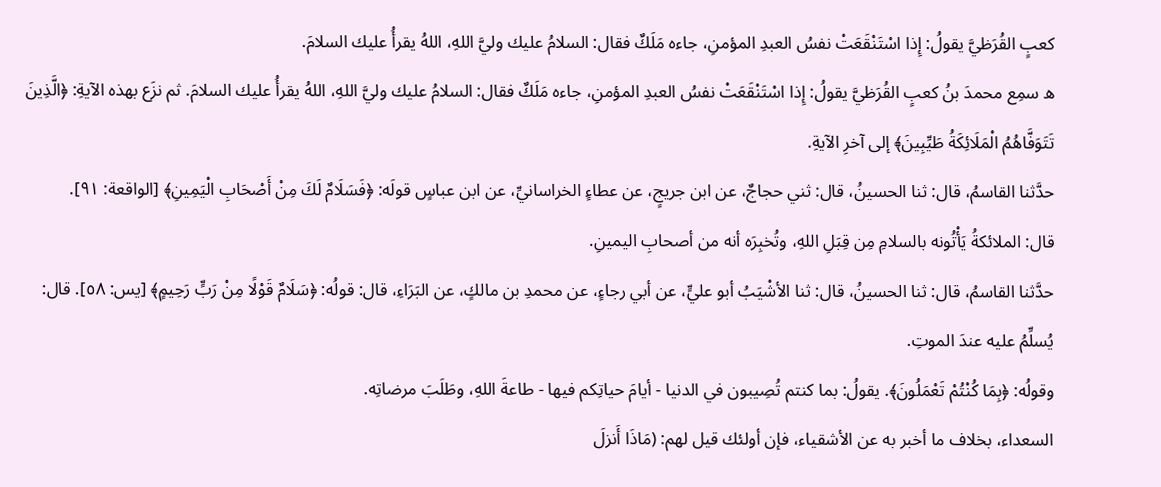كعبٍ القُرَظيَّ يقولُ: إِذا اسْتَنْقَعَتْ نفسُ العبدِ المؤمنِ، جاءه مَلَكٌ فقال: السلامُ عليك وليَّ اللهِ، اللهُ يقرأُ عليك السلامَ.
ه سمِع محمدَ بنُ كعبٍ القُرَظيَّ يقولُ: إِذا اسْتَنْقَعَتْ نفسُ العبدِ المؤمنِ، جاءه مَلَكٌ فقال: السلامُ عليك وليَّ اللهِ، اللهُ يقرأُ عليك السلامَ. ثم نزَع بهذه الآيةِ: ﴿الَّذِينَ تَتَوَفَّاهُمُ الْمَلَائِكَةُ طَيِّبِينَ﴾ إلى آخرِ الآيةِ.
حدَّثنا القاسمُ، قال: ثنا الحسينُ، قال: ثني حجاجٌ، عن ابن جريجٍ، عن عطاءٍ الخراسانيِّ، عن ابن عباسٍ قولَه: ﴿فَسَلَامٌ لَكَ مِنْ أَصْحَابِ الْيَمِينِ﴾ [الواقعة: ٩١].
قال: الملائكةُ يَأْتُونه بالسلامِ مِن قِبَلِ اللهِ، وتُخبِرَه أنه من أصحابِ اليمينِ.
حدَّثنا القاسمُ، قال: ثنا الحسينُ، قال: ثنا الأشْيَبُ أبو عليٍّ، عن أبي رجاءٍ، عن محمدِ بن مالكٍ، عن البَرَاءِ، قال: قولُه: ﴿سَلَامٌ قَوْلًا مِنْ رَبٍّ رَحِيمٍ﴾ [يس: ٥٨]. قال: يُسلِّمُ عليه عندَ الموتِ.
وقولُه: ﴿بِمَا كُنْتُمْ تَعْمَلُونَ﴾. يقولُ: بما كنتم تُصِيبون في الدنيا - أيامَ حياتِكم فيها - طاعةَ اللهِ، وطَلَبَ مرضاتِه.
السعداء، بخلاف ما أخبر به عن الأشقياء، فإن أولئك قيل لهم: (مَاذَا أَنزلَ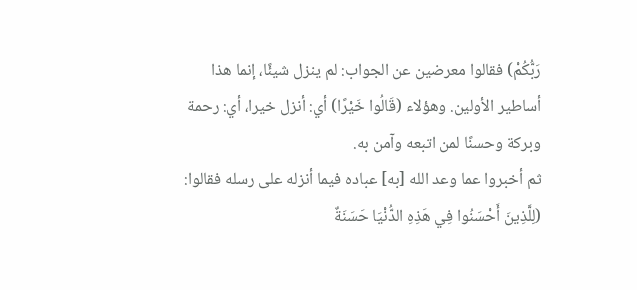رَبُّكُمْ) فقالوا معرضين عن الجواب: لم ينزل شيئًا، إنما هذا أساطير الأولين. وهؤلاء (قَالُوا خَيْرًا) أي: أنزل خيرا، أي: رحمة وبركة وحسنًا لمن اتبعه وآمن به.
ثم أخبروا عما وعد الله [به] عباده فيما أنزله على رسله فقالوا: (لِلَّذِينَ أَحْسَنُوا فِي هَذِهِ الدُّنْيَا حَسَنَةٌ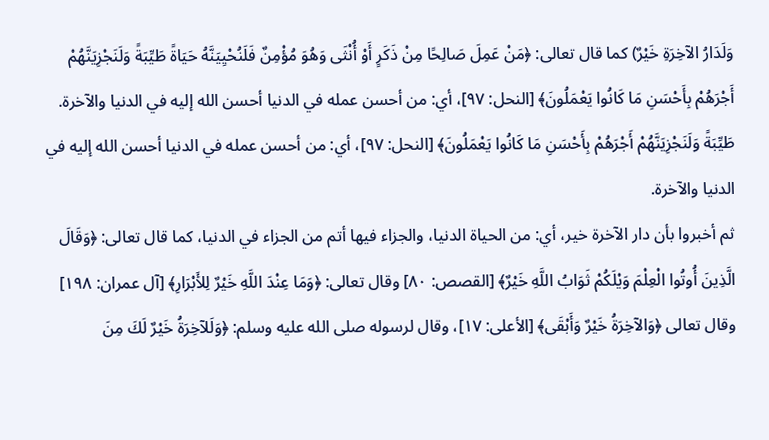وَلَدَارُ الآخِرَةِ خَيْرٌ) كما قال تعالى: ﴿مَنْ عَمِلَ صَالِحًا مِنْ ذَكَرٍ أَوْ أُنْثَى وَهُوَ مُؤْمِنٌ فَلَنُحْيِيَنَّهُ حَيَاةً طَيِّبَةً وَلَنَجْزِيَنَّهُمْ أَجْرَهُمْ بِأَحْسَنِ مَا كَانُوا يَعْمَلُونَ﴾ [النحل: ٩٧]، أي: من أحسن عمله في الدنيا أحسن الله إليه في الدنيا والآخرة.
طَيِّبَةً وَلَنَجْزِيَنَّهُمْ أَجْرَهُمْ بِأَحْسَنِ مَا كَانُوا يَعْمَلُونَ﴾ [النحل: ٩٧]، أي: من أحسن عمله في الدنيا أحسن الله إليه في الدنيا والآخرة.
ثم أخبروا بأن دار الآخرة خير، أي: من الحياة الدنيا، والجزاء فيها أتم من الجزاء في الدنيا، كما قال تعالى: ﴿وَقَالَ الَّذِينَ أُوتُوا الْعِلْمَ وَيْلَكُمْ ثَوَابُ اللَّهِ خَيْرٌ﴾ [القصص: ٨٠] وقال تعالى: ﴿وَمَا عِنْدَ اللَّهِ خَيْرٌ لِلأَبْرَارِ﴾ [آل عمران: ١٩٨] وقال تعالى ﴿وَالآخِرَةُ خَيْرٌ وَأَبْقَى﴾ [الأعلى: ١٧]، وقال لرسوله صلى الله عليه وسلم: ﴿وَلَلآخِرَةُ خَيْرٌ لَكَ مِنَ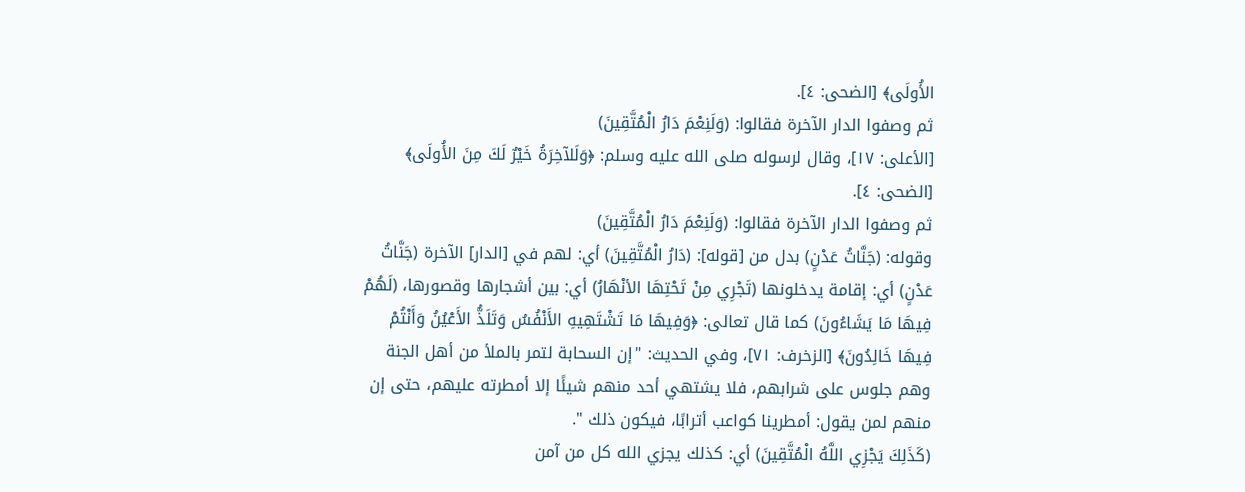الأُولَى﴾ [الضحى: ٤].
ثم وصفوا الدار الآخرة فقالوا: (وَلَنِعْمَ دَارُ الْمُتَّقِينَ)
[الأعلى: ١٧]، وقال لرسوله صلى الله عليه وسلم: ﴿وَلَلآخِرَةُ خَيْرٌ لَكَ مِنَ الأُولَى﴾ [الضحى: ٤].
ثم وصفوا الدار الآخرة فقالوا: (وَلَنِعْمَ دَارُ الْمُتَّقِينَ)
وقوله: (جَنَّاتُ عَدْنٍ) بدل من [قوله]: (دَارُ الْمُتَّقِينَ) أي: لهم في [الدار] الآخرة (جَنَّاتُ عَدْنٍ) أي: إقامة يدخلونها (تَجْرِي مِنْ تَحْتِهَا الأنْهَارُ) أي: بين أشجارها وقصورها، (لَهُمْ فِيهَا مَا يَشَاءُونَ) كما قال تعالى: ﴿وَفِيهَا مَا تَشْتَهِيهِ الأَنْفُسُ وَتَلَذُّ الأَعْيُنُ وَأَنْتُمْ فِيهَا خَالِدُونَ﴾ [الزخرف: ٧١]، وفي الحديث: "إن السحابة لتمر بالملأ من أهل الجنة وهم جلوس على شرابهم، فلا يشتهي أحد منهم شيئًا إلا أمطرته عليهم، حتى إن منهم لمن يقول: أمطرينا كواعب أترابًا، فيكون ذلك ".
(كَذَلِكَ يَجْزِي اللَّهُ الْمُتَّقِينَ) أي: كذلك يجزي الله كل من آمن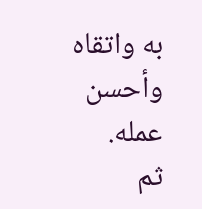به واتقاه وأحسن عمله.
ثم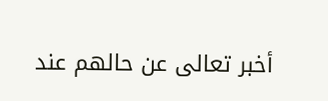أخبر تعالى عن حالهم عند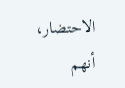الاحتضار، أنهم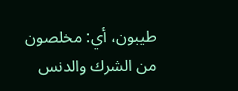طيبون، أي: مخلصون من الشرك والدنس